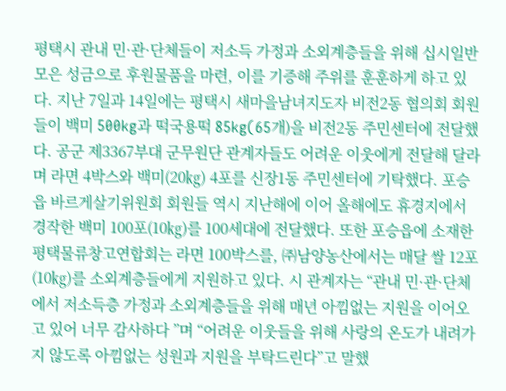평택시 관내 민·관·단체들이 저소득 가정과 소외계층들을 위해 십시일반 모은 성금으로 후원물품을 마련, 이를 기증해 주위를 훈훈하게 하고 있다. 지난 7일과 14일에는 평택시 새마을남녀지도자 비전2동 협의회 회원들이 백미 500kg과 떡국용떡 85kg(65개)을 비전2동 주민센터에 전달했다. 공군 제3367부대 군무원단 관계자들도 어려운 이웃에게 전달해 달라며 라면 4박스와 백미(20㎏) 4포를 신장1동 주민센터에 기탁했다. 포승읍 바르게살기위원회 회원들 역시 지난해에 이어 올해에도 휴경지에서 경작한 백미 100포(10㎏)를 100세대에 전달했다. 또한 포승읍에 소재한 평택물류창고연합회는 라면 100박스를, ㈜남양농산에서는 매달 쌀 12포(10㎏)를 소외계층들에게 지원하고 있다. 시 관계자는 “관내 민·관·단체에서 저소득층 가정과 소외계층들을 위해 매년 아낌없는 지원을 이어오고 있어 너무 감사하다 ”며 “어려운 이웃들을 위해 사랑의 온도가 내려가지 않도록 아낌없는 성원과 지원을 부탁드린다”고 말했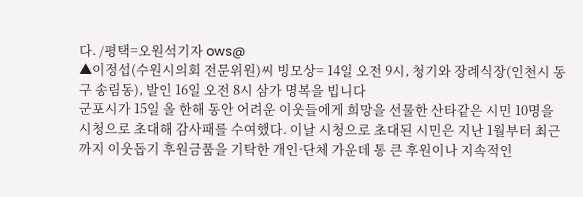다. /평택=오원석기자 ows@
▲이정섭(수원시의회 전문위원)씨 빙모상= 14일 오전 9시, 청기와 장례식장(인천시 동구 송림동), 발인 16일 오전 8시 삼가 명복을 빕니다
군포시가 15일 올 한해 동안 어려운 이웃들에게 희망을 선물한 산타같은 시민 10명을 시청으로 초대해 감사패를 수여했다. 이날 시청으로 초대된 시민은 지난 1월부터 최근까지 이웃돕기 후원금품을 기탁한 개인·단체 가운데 통 큰 후원이나 지속적인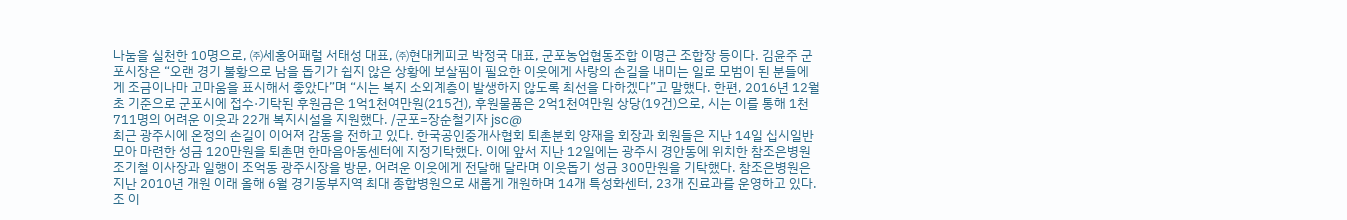나눔을 실천한 10명으로, ㈜세홍어패럴 서태성 대표, ㈜현대케피코 박정국 대표, 군포농업협동조합 이명근 조합장 등이다. 김윤주 군포시장은 “오랜 경기 불황으로 남을 돕기가 쉽지 않은 상황에 보살핌이 필요한 이웃에게 사랑의 손길을 내미는 일로 모범이 된 분들에게 조금이나마 고마움을 표시해서 좋았다”며 “시는 복지 소외계층이 발생하지 않도록 최선을 다하겠다”고 말했다. 한편, 2016년 12월 초 기준으로 군포시에 접수·기탁된 후원금은 1억1천여만원(215건), 후원물품은 2억1천여만원 상당(19건)으로, 시는 이를 통해 1천711명의 어려운 이웃과 22개 복지시설을 지원했다. /군포=장순철기자 jsc@
최근 광주시에 온정의 손길이 이어져 감동을 전하고 있다. 한국공인중개사협회 퇴촌분회 양재을 회장과 회원들은 지난 14일 십시일반 모아 마련한 성금 120만원을 퇴촌면 한마음아동센터에 지정기탁했다. 이에 앞서 지난 12일에는 광주시 경안동에 위치한 참조은병원 조기철 이사장과 일행이 조억동 광주시장을 방문, 어려운 이웃에게 전달해 달라며 이웃돕기 성금 300만원을 기탁했다. 참조은병원은 지난 2010년 개원 이래 올해 6월 경기동부지역 최대 종합병원으로 새롭게 개원하며 14개 특성화센터, 23개 진료과를 운영하고 있다. 조 이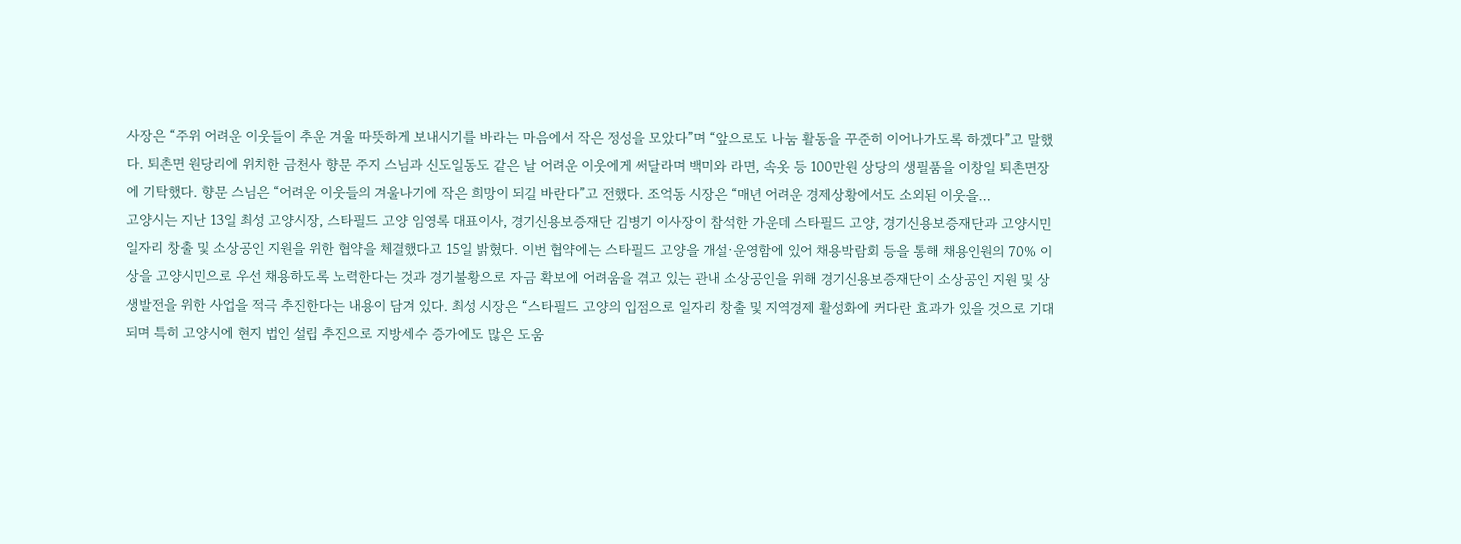사장은 “주위 어려운 이웃들이 추운 겨울 따뜻하게 보내시기를 바라는 마음에서 작은 정성을 모았다”며 “앞으로도 나눔 활동을 꾸준히 이어나가도록 하겠다”고 말했다. 퇴촌면 원당리에 위치한 금천사 향문 주지 스님과 신도일동도 같은 날 어려운 이웃에게 써달라며 백미와 라면, 속옷 등 100만원 상당의 생필품을 이창일 퇴촌면장에 기탁했다. 향문 스님은 “어려운 이웃들의 겨울나기에 작은 희망이 되길 바란다”고 전했다. 조억동 시장은 “매년 어려운 경제상황에서도 소외된 이웃을…
고양시는 지난 13일 최성 고양시장, 스타필드 고양 임영록 대표이사, 경기신용보증재단 김병기 이사장이 참석한 가운데 스타필드 고양, 경기신용보증재단과 고양시민 일자리 창출 및 소상공인 지원을 위한 협약을 체결했다고 15일 밝혔다. 이번 협약에는 스타필드 고양을 개설·운영함에 있어 채용박람회 등을 통해 채용인원의 70% 이상을 고양시민으로 우선 채용하도록 노력한다는 것과 경기불황으로 자금 확보에 어려움을 겪고 있는 관내 소상공인을 위해 경기신용보증재단이 소상공인 지원 및 상생발전을 위한 사업을 적극 추진한다는 내용이 담겨 있다. 최성 시장은 “스타필드 고양의 입점으로 일자리 창출 및 지역경제 활성화에 커다란 효과가 있을 것으로 기대되며 특히 고양시에 현지 법인 설립 추진으로 지방세수 증가에도 많은 도움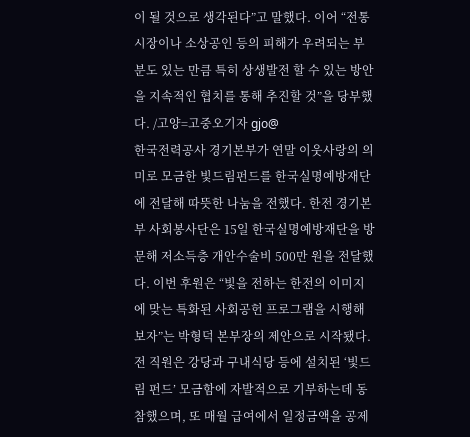이 될 것으로 생각된다”고 말했다. 이어 “전통시장이나 소상공인 등의 피해가 우려되는 부분도 있는 만큼 특히 상생발전 할 수 있는 방안을 지속적인 협치를 통해 추진할 것”을 당부했다. /고양=고중오기자 gjo@
한국전력공사 경기본부가 연말 이웃사랑의 의미로 모금한 빛드림펀드를 한국실명예방재단에 전달해 따뜻한 나눔을 전했다. 한전 경기본부 사회봉사단은 15일 한국실명예방재단을 방문해 저소득층 개안수술비 500만 원을 전달했다. 이번 후원은 “빛을 전하는 한전의 이미지에 맞는 특화된 사회공헌 프로그램을 시행해 보자”는 박형덕 본부장의 제안으로 시작됐다. 전 직원은 강당과 구내식당 등에 설치된 ‘빛드림 펀드’ 모금함에 자발적으로 기부하는데 동참했으며, 또 매월 급여에서 일정금액을 공제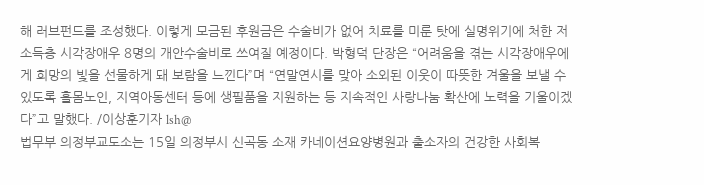해 러브펀드를 조성했다. 이렇게 모금된 후원금은 수술비가 없어 치료를 미룬 탓에 실명위기에 처한 저소득층 시각장애우 8명의 개안수술비로 쓰여질 예정이다. 박형덕 단장은 “어려움을 겪는 시각장애우에게 희망의 빛을 선물하게 돼 보람을 느낀다”며 “연말연시를 맞아 소외된 이웃이 따뜻한 겨울을 보낼 수 있도록 홀몸노인, 지역아동센터 등에 생필품을 지원하는 등 지속적인 사랑나눔 확산에 노력을 기울이겠다”고 말했다. /이상훈기자 lsh@
법무부 의정부교도소는 15일 의정부시 신곡동 소재 카네이션요양병원과 출소자의 건강한 사회복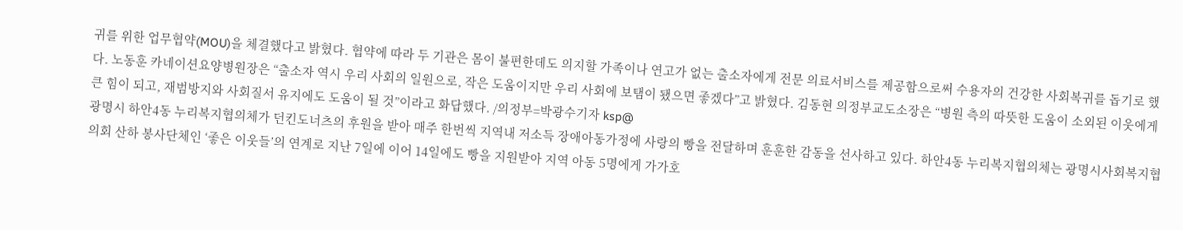귀를 위한 업무협약(MOU)을 체결했다고 밝혔다. 협약에 따라 두 기관은 몸이 불편한데도 의지할 가족이나 연고가 없는 출소자에게 전문 의료서비스를 제공함으로써 수용자의 건강한 사회복귀를 돕기로 했다. 노동훈 카네이션요양병원장은 “출소자 역시 우리 사회의 일원으로, 작은 도움이지만 우리 사회에 보탬이 됐으면 좋겠다”고 밝혔다. 김동현 의정부교도소장은 “병원 측의 따뜻한 도움이 소외된 이웃에게 큰 힘이 되고, 재범방지와 사회질서 유지에도 도움이 될 것”이라고 화답했다. /의정부=박광수기자 ksp@
광명시 하안4동 누리복지협의체가 던킨도너츠의 후원을 받아 매주 한번씩 지역내 저소득 장애아동가정에 사랑의 빵을 전달하며 훈훈한 감동을 선사하고 있다. 하안4동 누리복지협의체는 광명시사회복지협의회 산하 봉사단체인 ‘좋은 이웃들’의 연계로 지난 7일에 이어 14일에도 빵을 지원받아 지역 아동 5명에게 가가호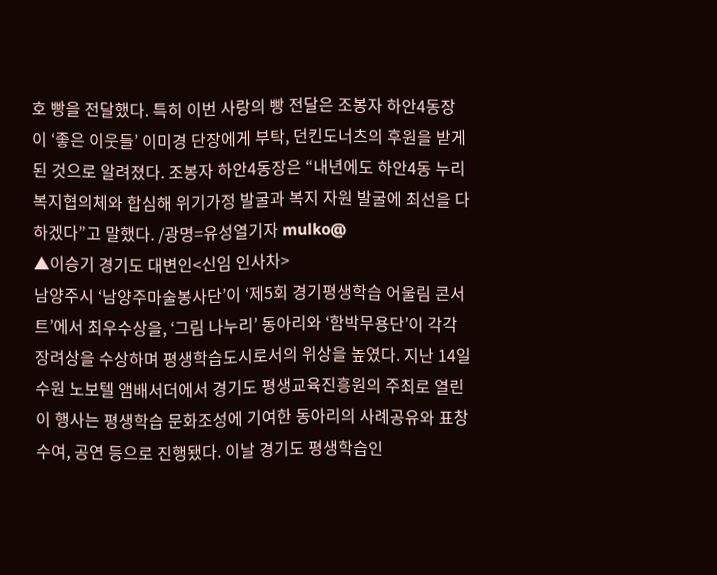호 빵을 전달했다. 특히 이번 사랑의 빵 전달은 조봉자 하안4동장이 ‘좋은 이웃들’ 이미경 단장에게 부탁, 던킨도너츠의 후원을 받게 된 것으로 알려졌다. 조봉자 하안4동장은 “내년에도 하안4동 누리복지협의체와 합심해 위기가정 발굴과 복지 자원 발굴에 최선을 다하겠다”고 말했다. /광명=유성열기자 mulko@
▲이승기 경기도 대변인<신임 인사차>
남양주시 ‘남양주마술봉사단’이 ‘제5회 경기평생학습 어울림 콘서트’에서 최우수상을, ‘그림 나누리’ 동아리와 ‘함박무용단’이 각각 장려상을 수상하며 평생학습도시로서의 위상을 높였다. 지난 14일 수원 노보텔 앰배서더에서 경기도 평생교육진흥원의 주최로 열린 이 행사는 평생학습 문화조성에 기여한 동아리의 사례공유와 표창수여, 공연 등으로 진행됐다. 이날 경기도 평생학습인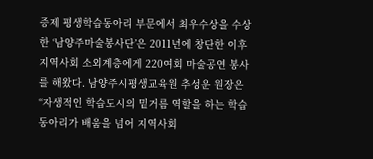증제 평생학습동아리 부문에서 최우수상을 수상한 ‘남양주마술봉사단’은 2011년에 창단한 이후 지역사회 소외계층에게 220여회 마술공연 봉사를 해왔다. 남양주시평생교육원 추성운 원장은 “자생적인 학습도시의 밑거름 역할을 하는 학습동아리가 배움을 넘어 지역사회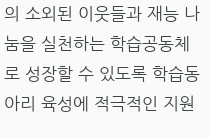의 소외된 이웃들과 재능 나눔을 실천하는 학습공동체로 성장할 수 있도록 학습동아리 육성에 적극적인 지원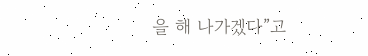을 해 나가겠다”고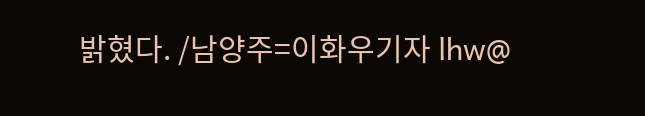밝혔다. /남양주=이화우기자 lhw@